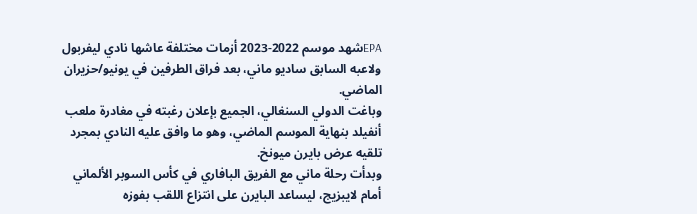EPAشهد موسم 2022-2023 أزمات مختلفة عاشها نادي ليفربول ولاعبه السابق ساديو ماني، بعد فراق الطرفين في يونيو/حزيران الماضي.
وباغت الدولي السنغالي، الجميع بإعلان رغبته في مغادرة ملعب أنفيلد بنهاية الموسم الماضي، وهو ما وافق عليه النادي بمجرد تلقيه عرض بايرن ميونخ.
وبدأت رحلة ماني مع الفريق البافاري في كأس السوبر الألماني أمام لايبزيج، ليساعد البايرن على انتزاع اللقب بفوزه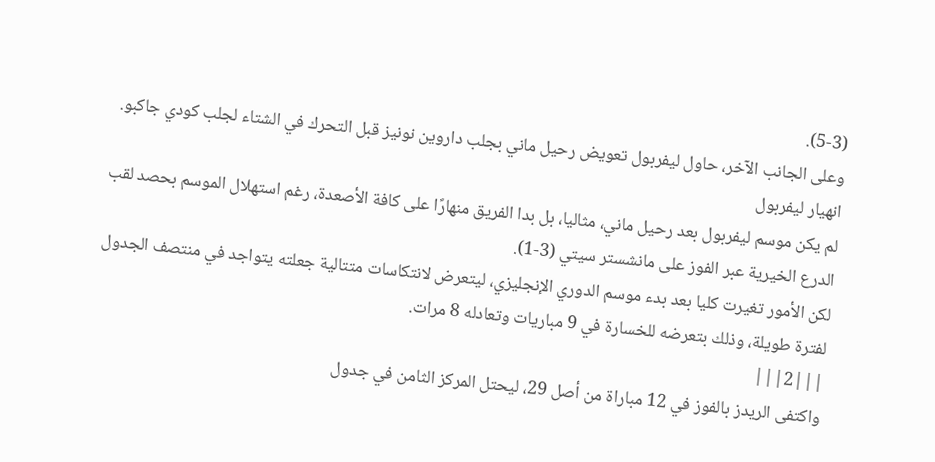(5-3).
وعلى الجانب الآخر، حاول ليفربول تعويض رحيل ماني بجلب داروين نونيز قبل التحرك في الشتاء لجلب كودي جاكبو.
انهيار ليفربول
لم يكن موسم ليفربول بعد رحيل ماني، مثاليا، بل بدا الفريق منهارًا على كافة الأصعدة، رغم استهلال الموسم بحصد لقب الدرع الخيرية عبر الفوز على مانشستر سيتي (3-1).
لكن الأمور تغيرت كليا بعد بدء موسم الدوري الإنجليزي، ليتعرض لانتكاسات متتالية جعلته يتواجد في منتصف الجدول لفترة طويلة، وذلك بتعرضه للخسارة في 9 مباريات وتعادله 8 مرات.
|||2|||
واكتفى الريدز بالفوز في 12 مباراة من أصل 29، ليحتل المركز الثامن في جدول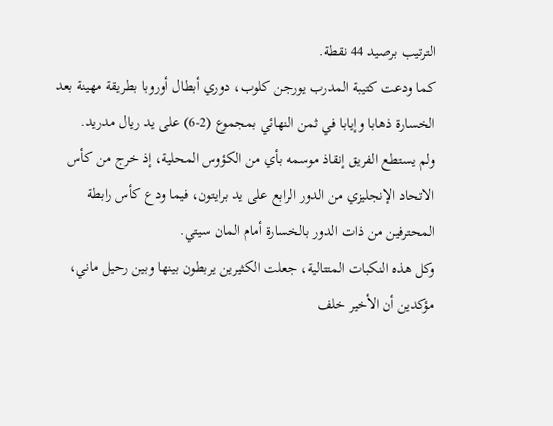الترتيب برصيد 44 نقطة.
كما ودعت كتيبة المدرب يورجن كلوب، دوري أبطال أوروبا بطريقة مهينة بعد الخسارة ذهابا وإيابا في ثمن النهائي بمجموع (2-6) على يد ريال مدريد.
ولم يستطع الفريق إنقاذ موسمه بأي من الكؤوس المحلية، إذ خرج من كأس الاتحاد الإنجليزي من الدور الرابع على يد برايتون، فيما ودع كأس رابطة المحترفين من ذات الدور بالخسارة أمام المان سيتي.
وكل هذه النكبات المتتالية، جعلت الكثيرين يربطون بينها وبين رحيل ماني، مؤكدين أن الأخير خلف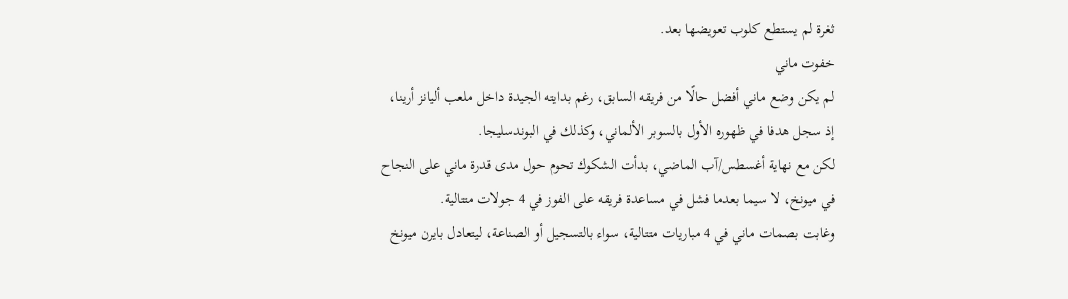ثغرة لم يستطع كلوب تعويضها بعد.
خفوت ماني
لم يكن وضع ماني أفضل حالًا من فريقه السابق، رغم بدايته الجيدة داخل ملعب أليانز أرينا، إذ سجل هدفا في ظهوره الأول بالسوبر الألماني، وكذلك في البوندسليجا.
لكن مع نهاية أغسطس/آب الماضي، بدأت الشكوك تحوم حول مدى قدرة ماني على النجاح في ميونخ، لا سيما بعدما فشل في مساعدة فريقه على الفوز في 4 جولات متتالية.
وغابت بصمات ماني في 4 مباريات متتالية، سواء بالتسجيل أو الصناعة، ليتعادل بايرن ميونخ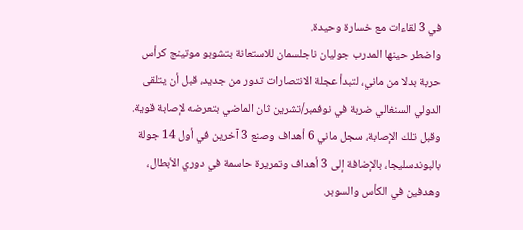في 3 لقاءات مع خسارة وحيدة.
واضطر حينها المدرب جوليان ناجلسمان للاستعانة بتشوبو موتينج كرأس حربة بدلا من ماني، لتبدأ عجلة الانتصارات تدور من جديد، قبل أن يتلقى الدولي السنغالي ضربة في نوفمبر/تشرين ثان الماضي بتعرضه لإصابة قوية.
وقبل تلك الإصابة، سجل ماني 6 أهداف وصنع 3 آخرين في أول 14 جولة بالبوندسليجا، بالإضافة إلى 3 أهداف وتمريرة حاسمة في دوري الأبطال، وهدفين في الكأس والسوبر.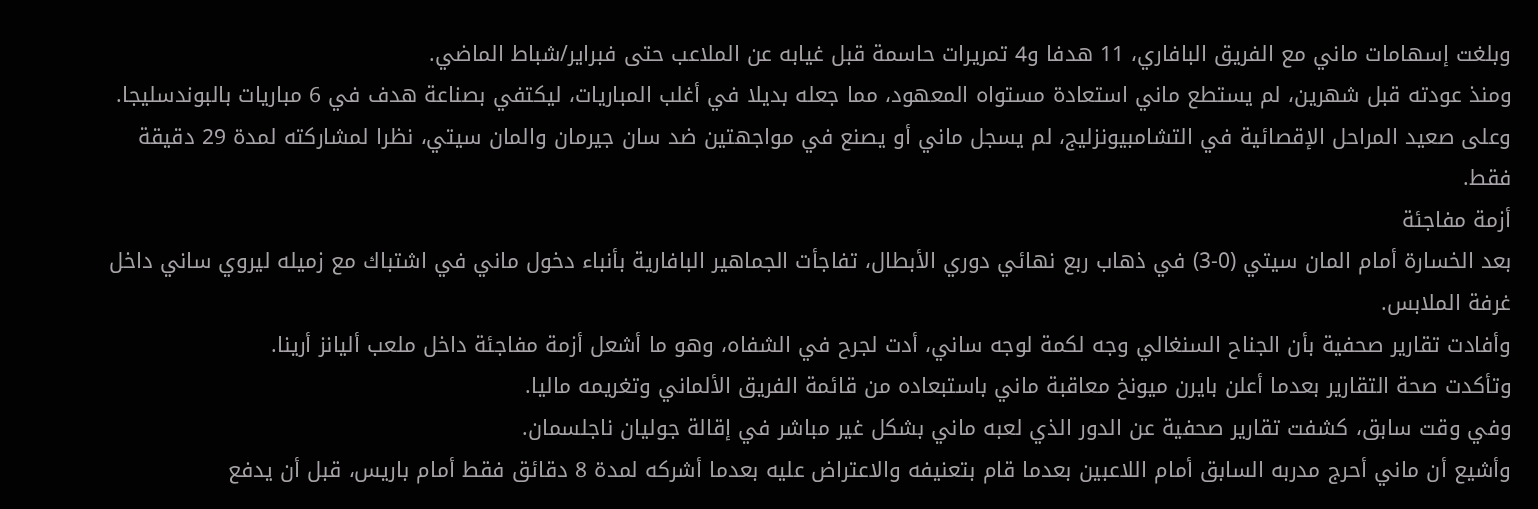وبلغت إسهامات ماني مع الفريق البافاري، 11 هدفا و4 تمريرات حاسمة قبل غيابه عن الملاعب حتى فبراير/شباط الماضي.
ومنذ عودته قبل شهرين، لم يستطع ماني استعادة مستواه المعهود، مما جعله بديلا في أغلب المباريات، ليكتفي بصناعة هدف في 6 مباريات بالبوندسليجا.
وعلى صعيد المراحل الإقصائية في التشامبيونزليج، لم يسجل ماني أو يصنع في مواجهتين ضد سان جيرمان والمان سيتي، نظرا لمشاركته لمدة 29 دقيقة فقط.
أزمة مفاجئة
بعد الخسارة أمام المان سيتي (0-3) في ذهاب ربع نهائي دوري الأبطال، تفاجأت الجماهير البافارية بأنباء دخول ماني في اشتباك مع زميله ليروي ساني داخل غرفة الملابس.
وأفادت تقارير صحفية بأن الجناح السنغالي وجه لكمة لوجه ساني، أدت لجرح في الشفاه، وهو ما أشعل أزمة مفاجئة داخل ملعب أليانز أرينا.
وتأكدت صحة التقارير بعدما أعلن بايرن ميونخ معاقبة ماني باستبعاده من قائمة الفريق الألماني وتغريمه ماليا.
وفي وقت سابق، كشفت تقارير صحفية عن الدور الذي لعبه ماني بشكل غير مباشر في إقالة جوليان ناجلسمان.
وأشيع أن ماني أحرج مدربه السابق أمام اللاعبين بعدما قام بتعنيفه والاعتراض عليه بعدما أشركه لمدة 8 دقائق فقط أمام باريس، قبل أن يدفع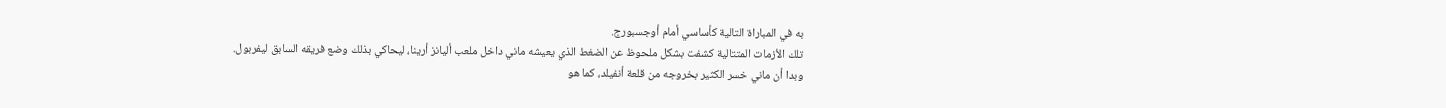به في المباراة التالية كأساسي أمام أوجسبورج.
تلك الأزمات المتتالية كشفت بشكل ملحوظ عن الضغط الذي يعيشه ماني داخل ملعب أليانز أرينا، ليحاكي بذلك وضع فريقه السابق ليفربول.
وبدا أن ماني خسر الكثير بخروجه من قلعة أنفيلد، كما هو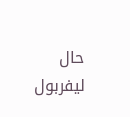حال ليفربول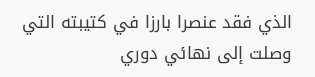الذي فقد عنصرا بارزا في كتيبته التي وصلت إلى نهائي دوري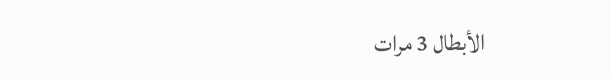الأبطال 3 مرات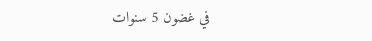في غضون 5 سنوات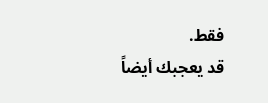فقط.
قد يعجبك أيضاً